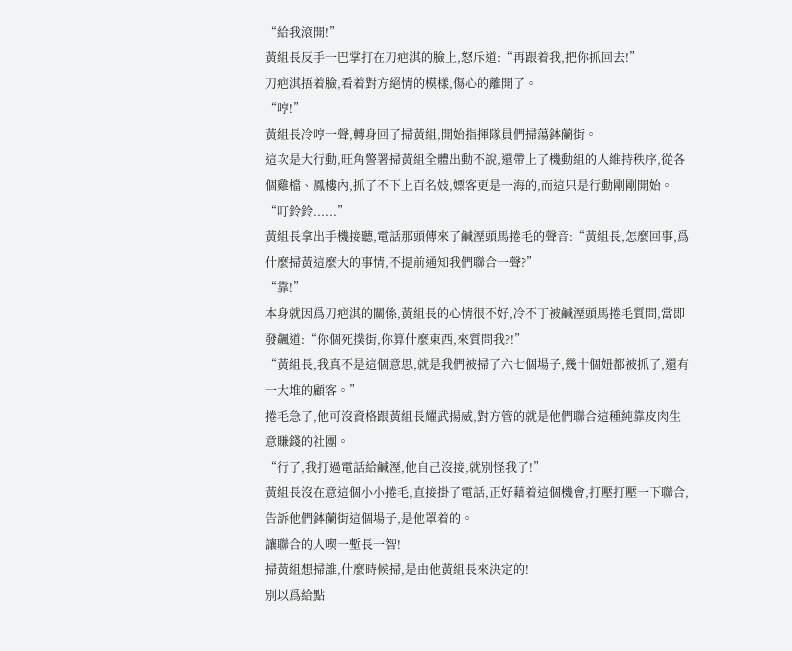“給我滾開!”
黃組長反手一巴掌打在刀疤淇的臉上,怒斥道:“再跟着我,把你抓回去!”
刀疤淇捂着臉,看着對方絕情的模樣,傷心的離開了。
“哼!”
黃組長冷哼一聲,轉身回了掃黃組,開始指揮隊員們掃蕩鉢蘭街。
這次是大行動,旺角警署掃黃組全體出動不說,還帶上了機動組的人維持秩序,從各個雞檔、鳳樓內,抓了不下上百名妓,嫖客更是一海的,而這只是行動剛剛開始。
“叮鈴鈴......”
黃組長拿出手機接聽,電話那頭傳來了鹹溼頭馬捲毛的聲音:“黃組長,怎麼回事,爲什麼掃黃這麼大的事情,不提前通知我們聯合一聲?”
“靠!”
本身就因爲刀疤淇的關係,黃組長的心情很不好,冷不丁被鹹溼頭馬捲毛質問,當即發飆道:“你個死撲街,你算什麼東西,來質問我?!”
“黃組長,我真不是這個意思,就是我們被掃了六七個場子,幾十個妞都被抓了,還有一大堆的顧客。”
捲毛急了,他可沒資格跟黃組長耀武揚威,對方管的就是他們聯合這種純靠皮肉生意賺錢的社團。
“行了,我打過電話給鹹溼,他自己沒接,就別怪我了!”
黃組長沒在意這個小小捲毛,直接掛了電話,正好藉着這個機會,打壓打壓一下聯合,告訴他們鉢蘭街這個場子,是他罩着的。
讓聯合的人喫一塹長一智!
掃黃組想掃誰,什麼時候掃,是由他黃組長來決定的!
別以爲給點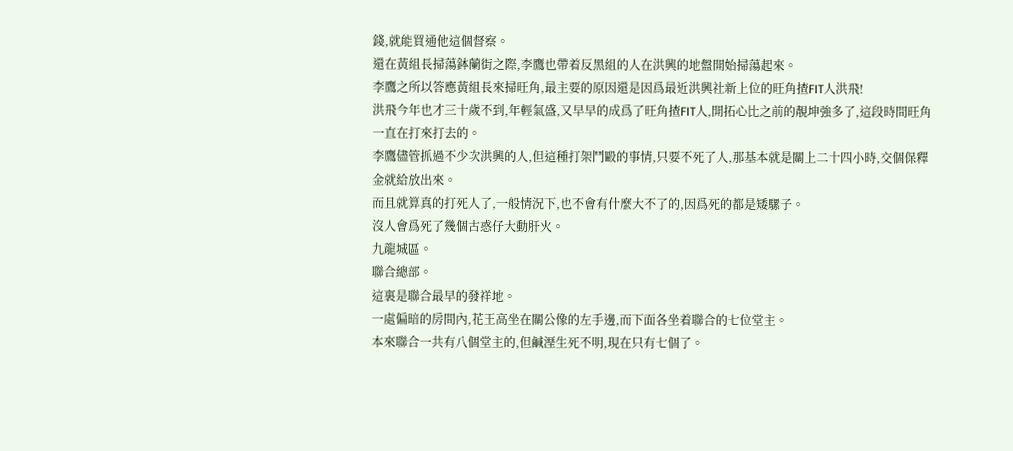錢,就能買通他這個督察。
還在黃組長掃蕩鉢蘭街之際,李鷹也帶着反黑組的人在洪興的地盤開始掃蕩起來。
李鷹之所以答應黃組長來掃旺角,最主要的原因還是因爲最近洪興社新上位的旺角揸FIT人洪飛!
洪飛今年也才三十歲不到,年輕氣盛,又早早的成爲了旺角揸FIT人,開拓心比之前的靚坤強多了,這段時間旺角一直在打來打去的。
李鷹儘管抓過不少次洪興的人,但這種打架鬥毆的事情,只要不死了人,那基本就是關上二十四小時,交個保釋金就給放出來。
而且就算真的打死人了,一般情況下,也不會有什麼大不了的,因爲死的都是矮騾子。
沒人會爲死了幾個古惑仔大動肝火。
九龍城區。
聯合總部。
這裏是聯合最早的發祥地。
一處偏暗的房間內,花王高坐在關公像的左手邊,而下面各坐着聯合的七位堂主。
本來聯合一共有八個堂主的,但鹹溼生死不明,現在只有七個了。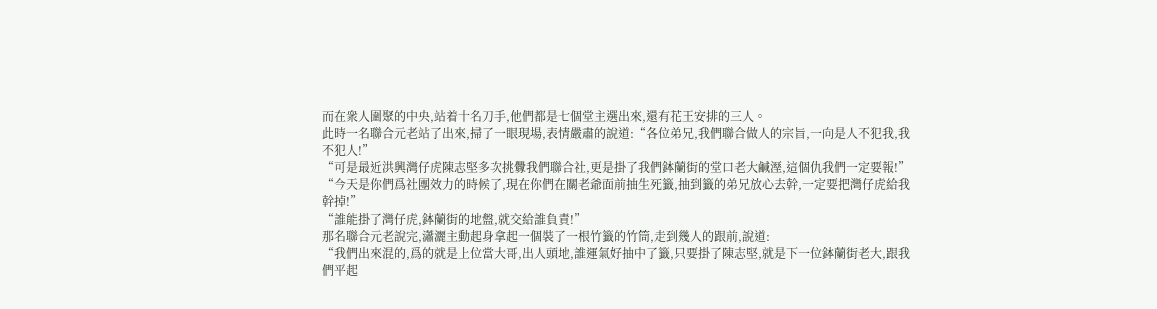而在衆人圍聚的中央,站着十名刀手,他們都是七個堂主選出來,還有花王安排的三人。
此時一名聯合元老站了出來,掃了一眼現場,表情嚴肅的說道:“各位弟兄,我們聯合做人的宗旨,一向是人不犯我,我不犯人!”
“可是最近洪興灣仔虎陳志堅多次挑釁我們聯合社,更是掛了我們鉢蘭街的堂口老大鹹溼,這個仇我們一定要報!”
“今天是你們爲社團效力的時候了,現在你們在關老爺面前抽生死籤,抽到籤的弟兄放心去幹,一定要把灣仔虎給我幹掉!”
“誰能掛了灣仔虎,鉢蘭街的地盤,就交給誰負責!”
那名聯合元老說完,瀟灑主動起身拿起一個裝了一根竹籤的竹筒,走到幾人的跟前,說道:
“我們出來混的,爲的就是上位當大哥,出人頭地,誰運氣好抽中了籤,只要掛了陳志堅,就是下一位鉢蘭街老大,跟我們平起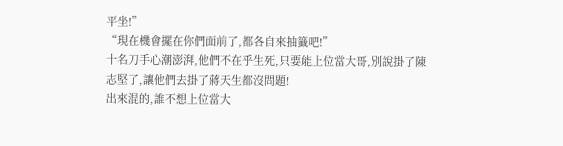平坐!”
“現在機會擺在你們面前了,都各自來抽籤吧!”
十名刀手心潮澎湃,他們不在乎生死,只要能上位當大哥,別說掛了陳志堅了,讓他們去掛了蔣天生都沒問題!
出來混的,誰不想上位當大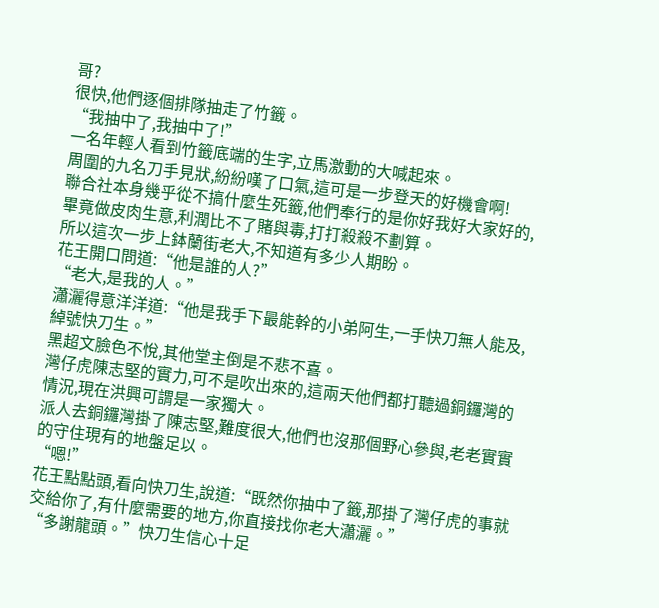哥?
很快,他們逐個排隊抽走了竹籤。
“我抽中了,我抽中了!”
一名年輕人看到竹籤底端的生字,立馬激動的大喊起來。
周圍的九名刀手見狀,紛紛嘆了口氣,這可是一步登天的好機會啊!
聯合社本身幾乎從不搞什麼生死籤,他們奉行的是你好我好大家好的,畢竟做皮肉生意,利潤比不了賭與毒,打打殺殺不劃算。
所以這次一步上鉢蘭街老大,不知道有多少人期盼。
花王開口問道:“他是誰的人?”
“老大,是我的人。”
瀟灑得意洋洋道:“他是我手下最能幹的小弟阿生,一手快刀無人能及,綽號快刀生。”
黑超文臉色不悅,其他堂主倒是不悲不喜。
灣仔虎陳志堅的實力,可不是吹出來的,這兩天他們都打聽過銅鑼灣的情況,現在洪興可謂是一家獨大。
派人去銅鑼灣掛了陳志堅,難度很大,他們也沒那個野心參與,老老實實的守住現有的地盤足以。
“嗯!”
花王點點頭,看向快刀生,說道:“既然你抽中了籤,那掛了灣仔虎的事就交給你了,有什麼需要的地方,你直接找你老大瀟灑。”
“多謝龍頭。”快刀生信心十足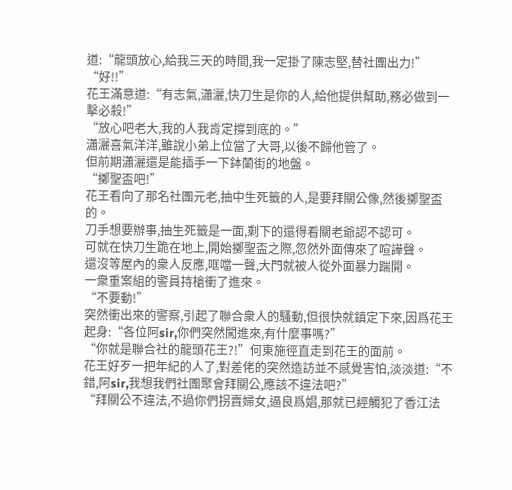道:“龍頭放心,給我三天的時間,我一定掛了陳志堅,替社團出力!”
“好!!”
花王滿意道:“有志氣,瀟灑,快刀生是你的人,給他提供幫助,務必做到一擊必殺!”
“放心吧老大,我的人我肯定撐到底的。”
瀟灑喜氣洋洋,雖說小弟上位當了大哥,以後不歸他管了。
但前期瀟灑還是能插手一下鉢蘭街的地盤。
“擲聖盃吧!”
花王看向了那名社團元老,抽中生死籤的人,是要拜關公像,然後擲聖盃的。
刀手想要辦事,抽生死籤是一面,剩下的還得看關老爺認不認可。
可就在快刀生跪在地上,開始擲聖盃之際,忽然外面傳來了喧譁聲。
還沒等屋內的衆人反應,哐噹一聲,大門就被人從外面暴力踹開。
一衆重案組的警員持槍衝了進來。
“不要動!”
突然衝出來的警察,引起了聯合衆人的騷動,但很快就鎮定下來,因爲花王起身:“各位阿sir,你們突然闖進來,有什麼事嗎?”
“你就是聯合社的龍頭花王?!”何東施徑直走到花王的面前。
花王好歹一把年紀的人了,對差佬的突然造訪並不感覺害怕,淡淡道:“不錯,阿sir,我想我們社團聚會拜關公,應該不違法吧?”
“拜關公不違法,不過你們拐賣婦女,逼良爲娼,那就已經觸犯了香江法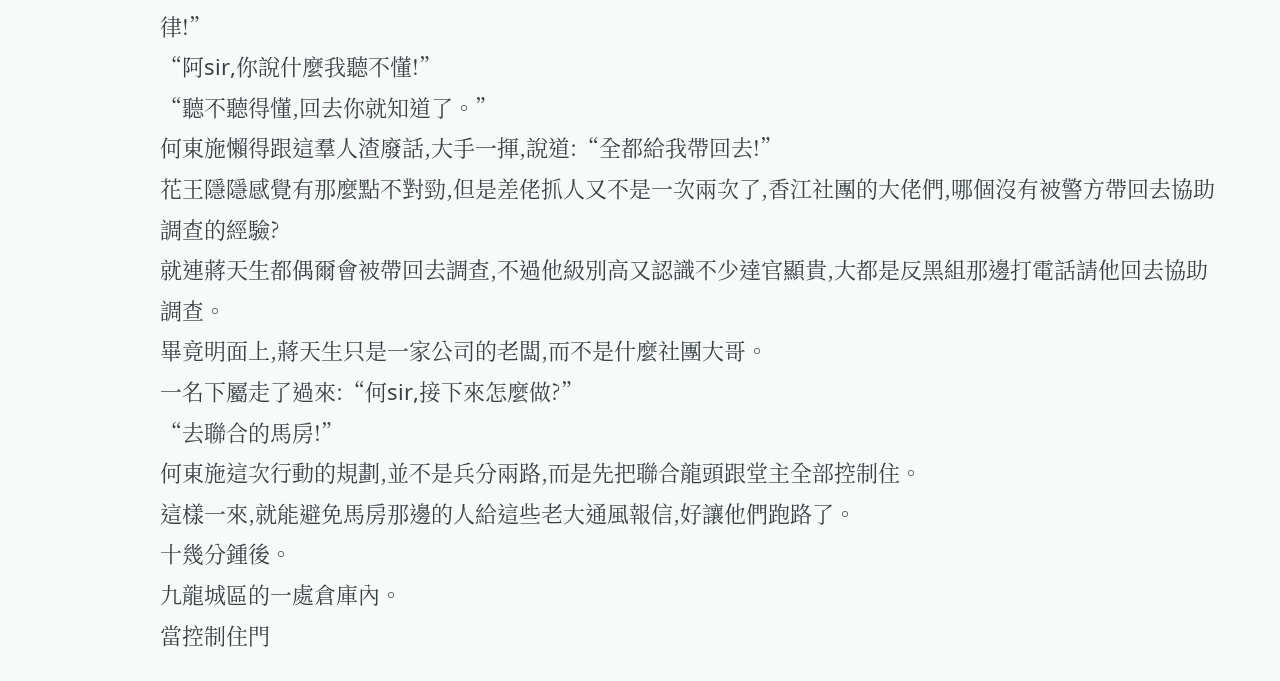律!”
“阿sir,你說什麼我聽不懂!”
“聽不聽得懂,回去你就知道了。”
何東施懶得跟這羣人渣廢話,大手一揮,說道:“全都給我帶回去!”
花王隱隱感覺有那麼點不對勁,但是差佬抓人又不是一次兩次了,香江社團的大佬們,哪個沒有被警方帶回去協助調查的經驗?
就連蔣天生都偶爾會被帶回去調查,不過他級別高又認識不少達官顯貴,大都是反黑組那邊打電話請他回去協助調查。
畢竟明面上,蔣天生只是一家公司的老闆,而不是什麼社團大哥。
一名下屬走了過來:“何sir,接下來怎麼做?”
“去聯合的馬房!”
何東施這次行動的規劃,並不是兵分兩路,而是先把聯合龍頭跟堂主全部控制住。
這樣一來,就能避免馬房那邊的人給這些老大通風報信,好讓他們跑路了。
十幾分鍾後。
九龍城區的一處倉庫內。
當控制住門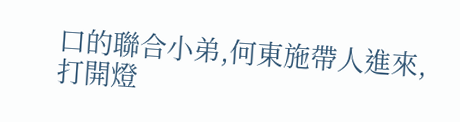口的聯合小弟,何東施帶人進來,打開燈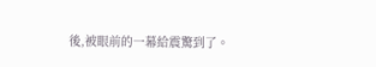後,被眼前的一幕給震驚到了。